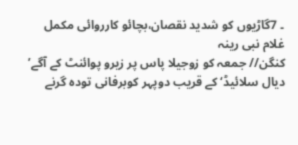۔ 7گاڑیوں کو شدید نقصان،بچائو کارروائی مکمل
غلام نبی رینہ
کنگن// جمعہ کو زوجیلا پاس پر زیرو پوائنٹ کے آگے’ دیال سلائیڈ‘ کے قریب دوپہر کوبرفانی تودہ گرنے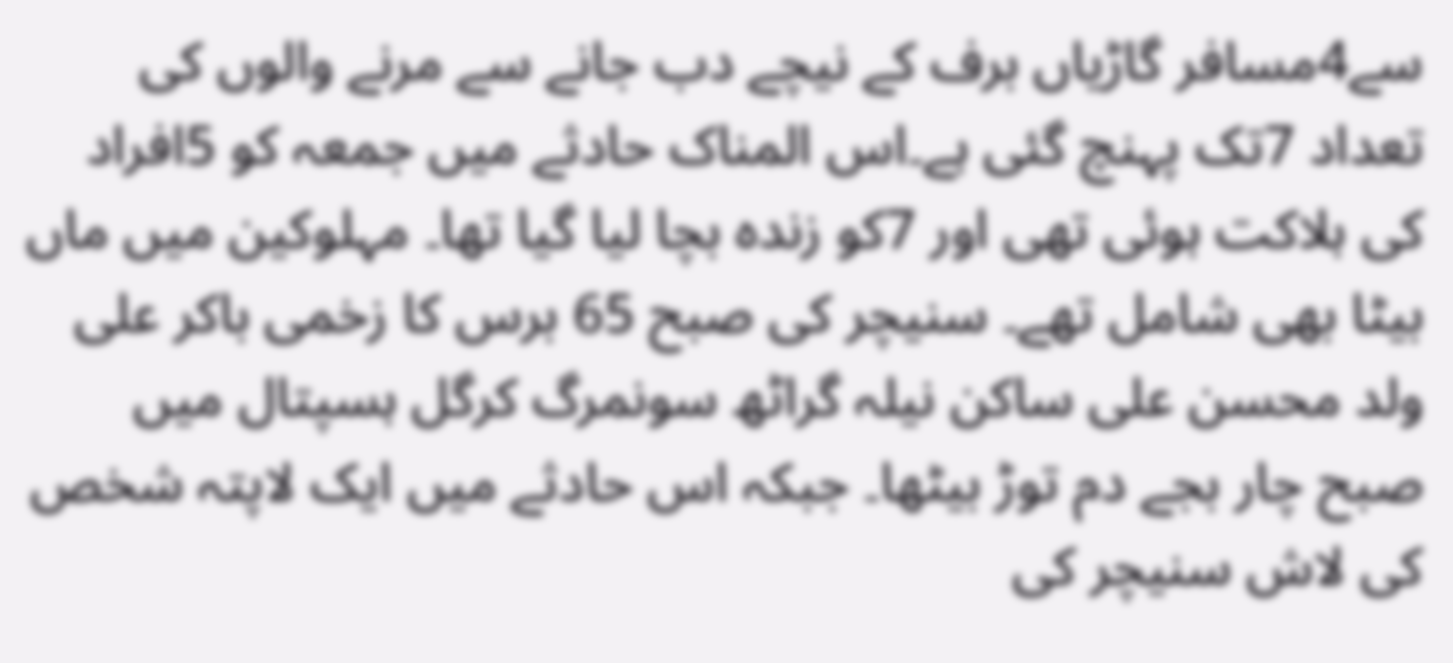سے4مسافر گاڑیاں برف کے نیچے دب جانے سے مرنے والوں کی تعداد 7تک پہنچ گئی ہے۔اس المناک حادثے میں جمعہ کو 5افراد کی ہلاکت ہوئی تھی اور 7کو زندہ بچا لیا گیا تھا۔ مہلوکین میں ماں بیٹا بھی شامل تھے۔ سنیچر کی صبح 65 برس کا زخمی باکر علی ولد محسن علی ساکن نیلہ گراٹھ سونمرگ کرگل ہسپتال میں صبح چار بجے دم توڑ بیٹھا۔ جبکہ اس حادثے میں ایک لاپتہ شخص کی لاش سنیچر کی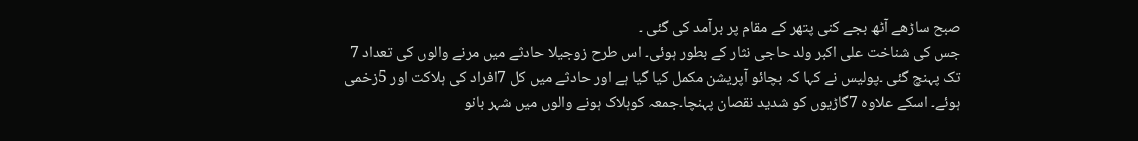صبح ساڑھے آٹھ بجے کنی پتھر کے مقام پر برآمد کی گئی ۔
جس کی شناخت علی اکبر ولد حاجی نثار کے بطور ہوئی۔ اس طرح زوجیلا حادثے میں مرنے والوں کی تعداد 7 تک پہنچ گئی ۔پولیس نے کہا کہ بچائو آپریشن مکمل کیا گیا ہے اور حادثے میں کل 7افراد کی ہلاکت اور 5زخمی ہوئے۔ اسکے علاوہ 7گاڑیوں کو شدید نقصان پہنچا۔جمعہ کوہلاک ہونے والوں میں شہر بانو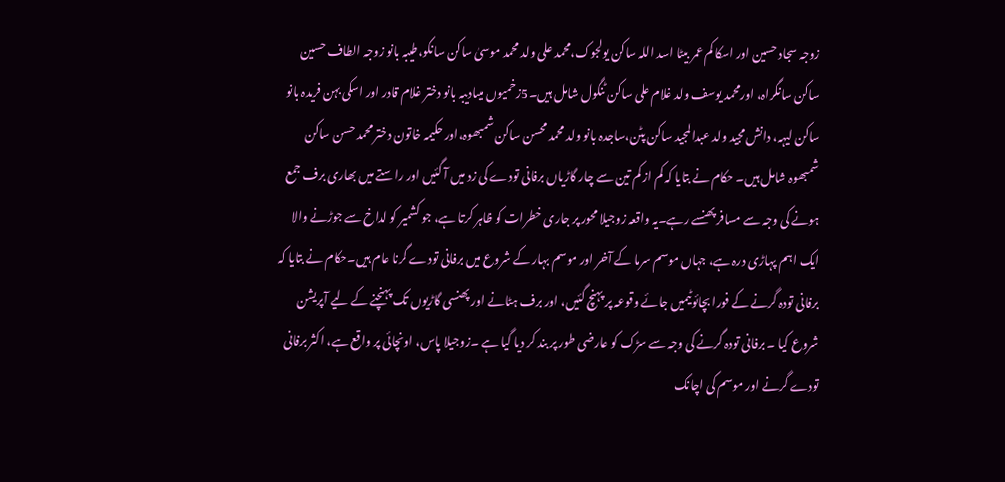زوجہ سجاد حسین اور اسکا کم عمر بیٹا اسد اللہ ساکن یولجوک،محمد علی ولد محمد موسیٰ ساکن سانکو،طیبہ بانو زوجہ الطاف حسین ساکن سانگراہ، اورمحمد یوسف ولد غلام علی ساکن ٹنگول شامل ہیں۔5زخمیوں میںادیبہ بانو دختر غلام قادر اور اسکی بہن فریدہ بانو ساکن لیہہ، دانش مجید ولد عبدالمجید ساکن پٹن،ساجدہ بانو ولد محمد محسن ساکن شمبھوہ،اور حکیمہ خاتون دختر محمد حسن ساکن شمبھوہ شامل ہیں۔ حکام نے بتایا کہ کم از کم تین سے چار گاڑیاں برفانی تودے کی زد میں آ گئیں اور راستے میں بھاری برف جمع ہونے کی وجہ سے مسافر پھنسے رہے۔یہ واقعہ زوجیلا محور پر جاری خطرات کو ظاہر کرتا ہے، جو کشمیر کو لداخ سے جوڑنے والا ایک اہم پہاڑی درہ ہے، جہاں موسم سرما کے آخر اور موسم بہار کے شروع میں برفانی تودے گرنا عام ہیں۔حکام نے بتایا کہ برفانی تودہ گرنے کے فورا بچائوٹیمیں جائے وقوعہ پر پہنچ گئیں، اور برف ہٹانے اور پھنسی گاڑیوں تک پہنچنے کے لیے آپریشن شروع کیا ۔ برفانی تودہ گرنے کی وجہ سے سڑک کو عارضی طور پر بند کر دیا گیا ہے ۔زوجیلا پاس، اونچائی پر واقع ہے، اکثر برفانی تودے گرنے اور موسم کی اچانک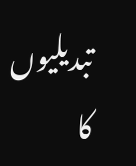تبدیلیوں کا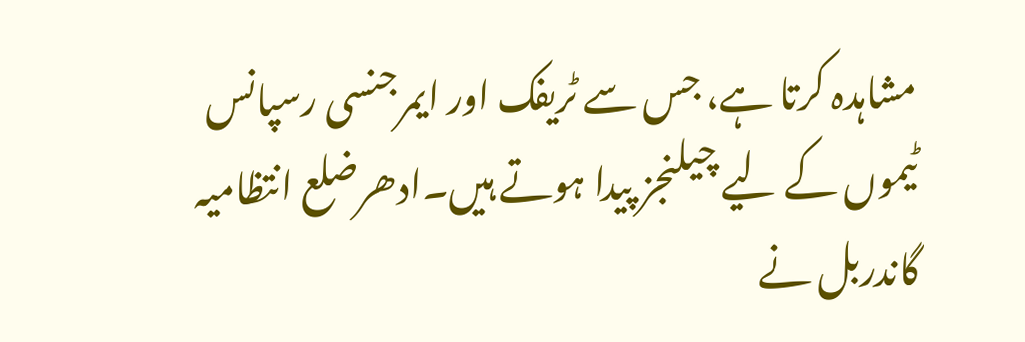مشاہدہ کرتا ہے، جس سے ٹریفک اور ایمرجنسی رسپانس ٹیموں کے لیے چیلنجز پیدا ہوتے ہیں۔ادھرضلع انتظامیہ گاندربل نے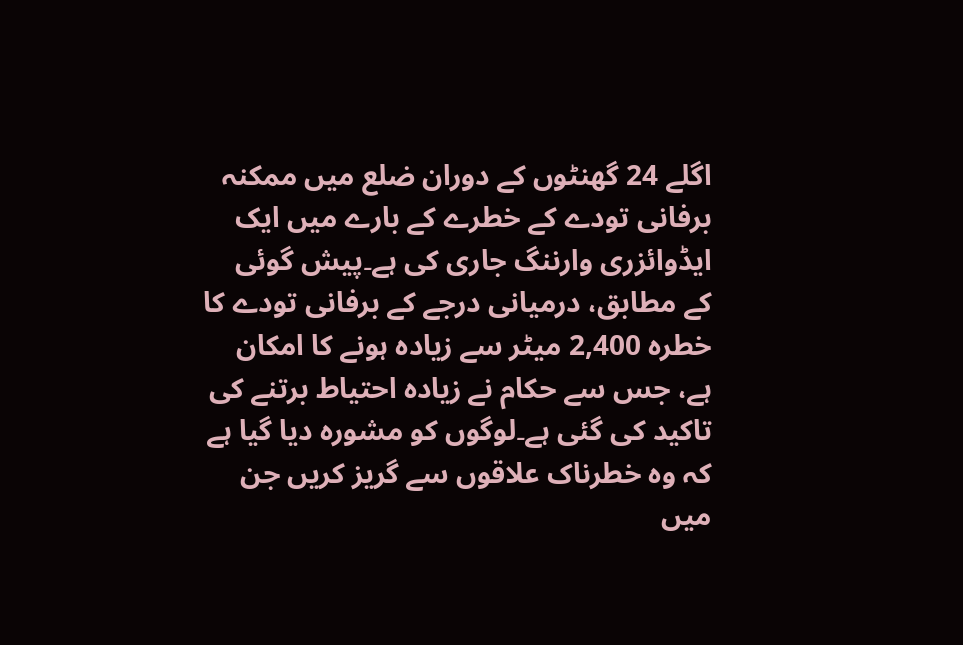اگلے 24 گھنٹوں کے دوران ضلع میں ممکنہ برفانی تودے کے خطرے کے بارے میں ایک ایڈوائزری وارننگ جاری کی ہے۔پیش گوئی کے مطابق، درمیانی درجے کے برفانی تودے کا خطرہ 2,400 میٹر سے زیادہ ہونے کا امکان ہے، جس سے حکام نے زیادہ احتیاط برتنے کی تاکید کی گئی ہے۔لوگوں کو مشورہ دیا گیا ہے کہ وہ خطرناک علاقوں سے گریز کریں جن میں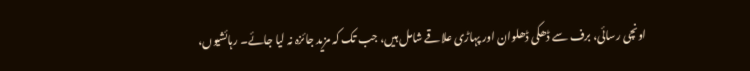اونچی رسائی، برف سے ڈھکی ڈھلوان اور پہاڑی علاقے شامل ہیں، جب تک کہ مزید جائزہ نہ لیا جائے۔ رہائشیوں،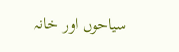سیاحوں اور خانہ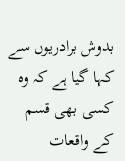بدوش برادریوں سے کہا گیا ہے کہ وہ کسی بھی قسم کے واقعات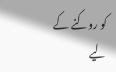کو روکنے کے لیے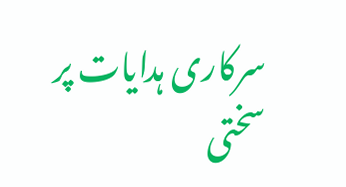سرکاری ہدایات پر سختی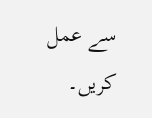سے عمل کریں۔